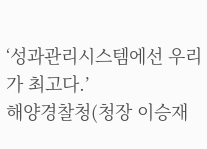‘성과관리시스템에선 우리가 최고다.’
해양경찰청(청장 이승재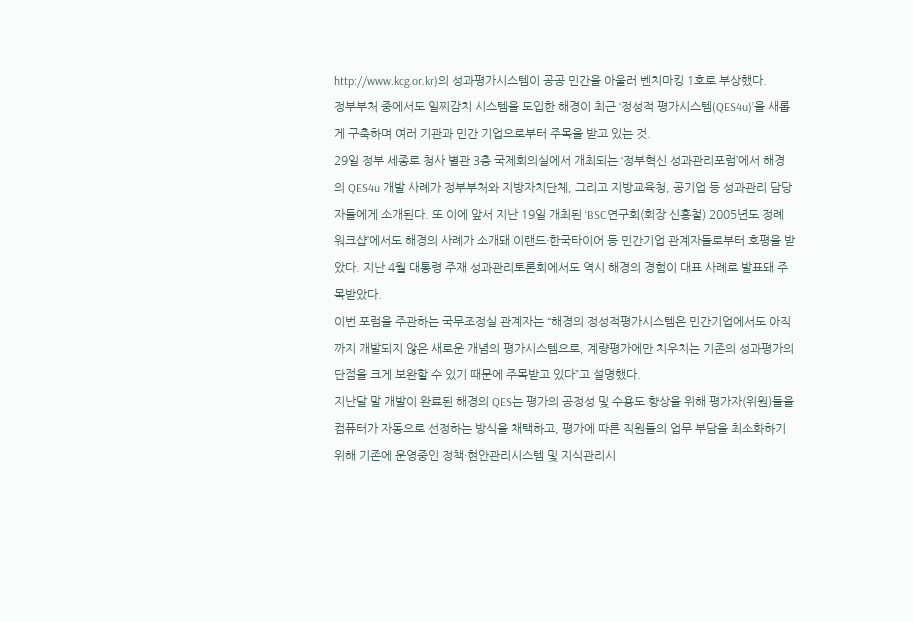http://www.kcg.or.kr)의 성과평가시스템이 공공 민간을 아울러 벤치마킹 1호로 부상했다.
정부부처 중에서도 일찌감치 시스템을 도입한 해경이 최근 ‘정성적 평가시스템(QES4u)’을 새롭게 구축하며 여러 기관과 민간 기업으로부터 주목을 받고 있는 것.
29일 정부 세종로 청사 별관 3층 국제회의실에서 개최되는 ‘정부혁신 성과관리포럼’에서 해경의 QES4u 개발 사례가 정부부처와 지방자치단체, 그리고 지방교육청, 공기업 등 성과관리 담당자들에게 소개된다. 또 이에 앞서 지난 19일 개최된 ‘BSC연구회(회장 신홍철) 2005년도 정례 워크샵’에서도 해경의 사례가 소개돼 이랜드·한국타이어 등 민간기업 관계자들로부터 호평을 받았다. 지난 4월 대통령 주재 성과관리토론회에서도 역시 해경의 경험이 대표 사례로 발표돼 주목받았다.
이번 포럼을 주관하는 국무조정실 관계자는 “해경의 정성적평가시스템은 민간기업에서도 아직까지 개발되지 않은 새로운 개념의 평가시스템으로, 계량평가에만 치우치는 기존의 성과평가의 단점을 크게 보완할 수 있기 때문에 주목받고 있다”고 설명했다.
지난달 말 개발이 완료된 해경의 QES는 평가의 공정성 및 수용도 향상을 위해 평가자(위원)들을 컴퓨터가 자동으로 선정하는 방식을 채택하고, 평가에 따른 직원들의 업무 부담을 최소화하기 위해 기존에 운영중인 정책·현안관리시스템 및 지식관리시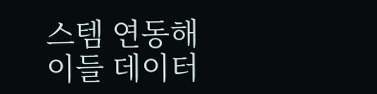스템 연동해 이들 데이터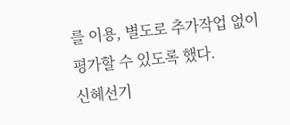를 이용, 별도로 추가작업 없이 평가할 수 있도록 했다.
신혜선기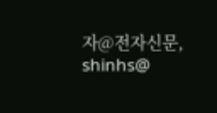자@전자신문, shinhs@